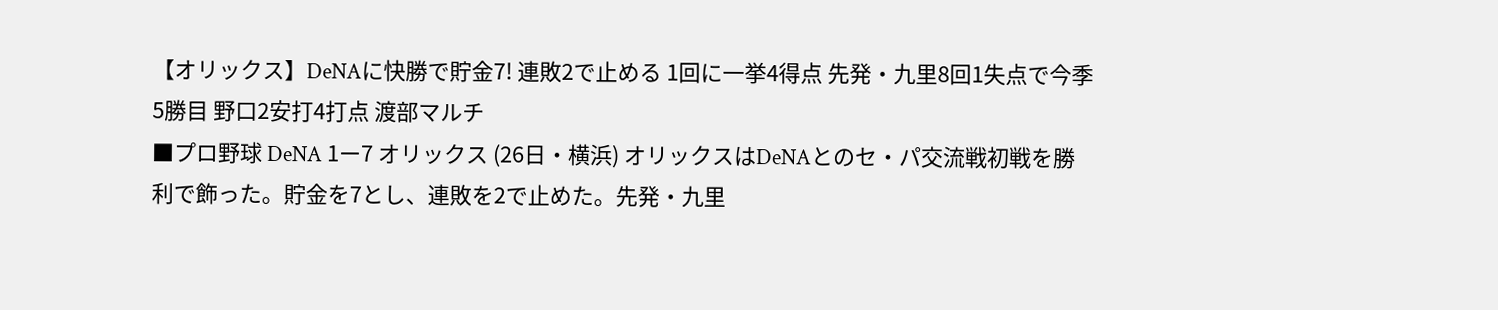【オリックス】DeNAに快勝で貯金7! 連敗2で止める 1回に一挙4得点 先発・九里8回1失点で今季5勝目 野口2安打4打点 渡部マルチ
■プロ野球 DeNA 1ー7 オリックス (26日・横浜) オリックスはDeNAとのセ・パ交流戦初戦を勝利で飾った。貯金を7とし、連敗を2で止めた。先発・九里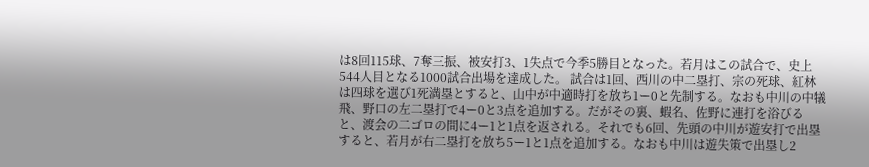は8回115球、7奪三振、被安打3、1失点で今季5勝目となった。若月はこの試合で、史上544人目となる1000試合出場を達成した。 試合は1回、西川の中二塁打、宗の死球、紅林は四球を選び1死満塁とすると、山中が中適時打を放ち1ー0と先制する。なおも中川の中犠飛、野口の左二塁打で4ー0と3点を追加する。だがその裏、蝦名、佐野に連打を浴びると、渡会の二ゴロの間に4ー1と1点を返される。それでも6回、先頭の中川が遊安打で出塁すると、若月が右二塁打を放ち5ー1と1点を追加する。なおも中川は遊失策で出塁し2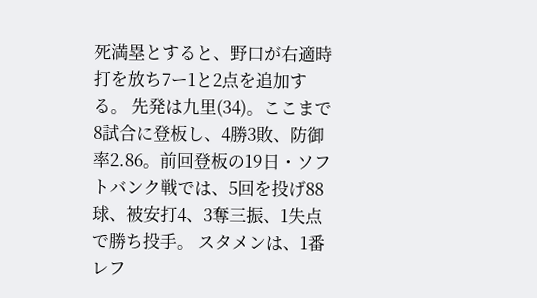死満塁とすると、野口が右適時打を放ち7ー1と2点を追加する。 先発は九里(34)。ここまで8試合に登板し、4勝3敗、防御率2.86。前回登板の19日・ソフトバンク戦では、5回を投げ88球、被安打4、3奪三振、1失点で勝ち投手。 スタメンは、1番レフ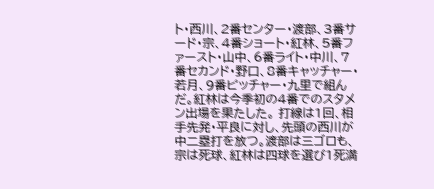ト・西川、2番センター・渡部、3番サード・宗、4番ショート・紅林、5番ファースト・山中、6番ライト・中川、7番セカンド・野口、8番キャッチャー・若月、9番ピッチャー・九里で組んだ。紅林は今季初の4番でのスタメン出場を果たした。 打線は1回、相手先発・平良に対し、先頭の西川が中二塁打を放つ。渡部は三ゴロも、宗は死球、紅林は四球を選び1死満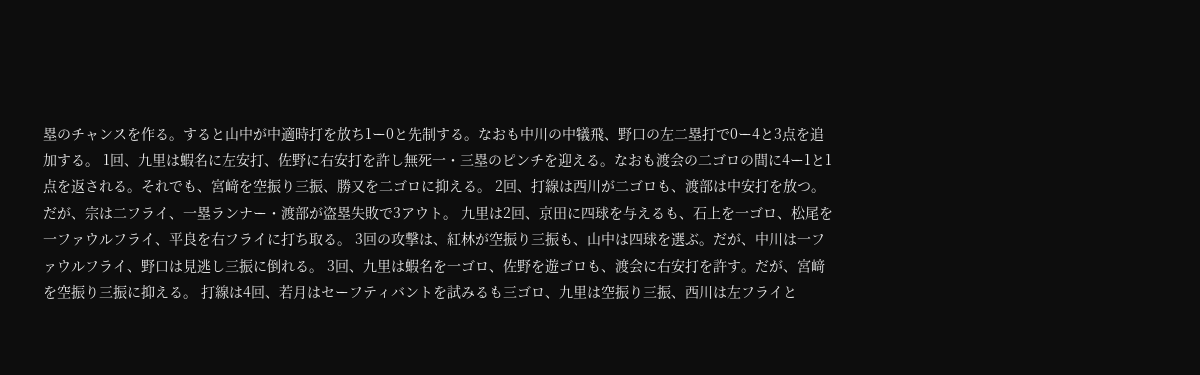塁のチャンスを作る。すると山中が中適時打を放ち1ー0と先制する。なおも中川の中犠飛、野口の左二塁打で0ー4と3点を追加する。 1回、九里は蝦名に左安打、佐野に右安打を許し無死一・三塁のピンチを迎える。なおも渡会の二ゴロの間に4ー1と1点を返される。それでも、宮﨑を空振り三振、勝又を二ゴロに抑える。 2回、打線は西川が二ゴロも、渡部は中安打を放つ。だが、宗は二フライ、一塁ランナー・渡部が盗塁失敗で3アウト。 九里は2回、京田に四球を与えるも、石上を一ゴロ、松尾を一ファウルフライ、平良を右フライに打ち取る。 3回の攻撃は、紅林が空振り三振も、山中は四球を選ぶ。だが、中川は一ファウルフライ、野口は見逃し三振に倒れる。 3回、九里は蝦名を一ゴロ、佐野を遊ゴロも、渡会に右安打を許す。だが、宮﨑を空振り三振に抑える。 打線は4回、若月はセーフティバントを試みるも三ゴロ、九里は空振り三振、西川は左フライと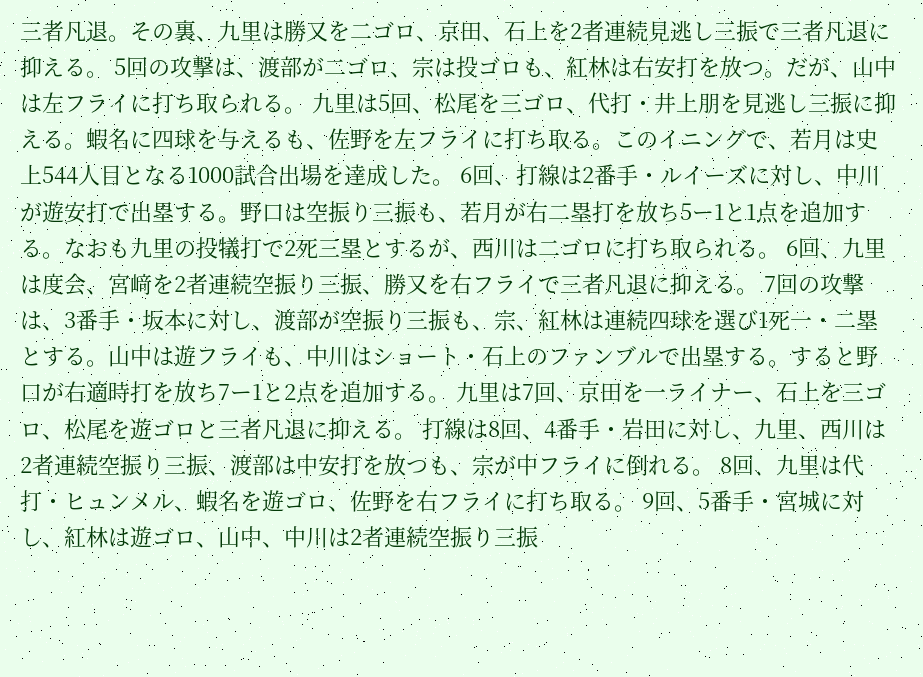三者凡退。その裏、九里は勝又を二ゴロ、京田、石上を2者連続見逃し三振で三者凡退に抑える。 5回の攻撃は、渡部が二ゴロ、宗は投ゴロも、紅林は右安打を放つ。だが、山中は左フライに打ち取られる。 九里は5回、松尾を三ゴロ、代打・井上朋を見逃し三振に抑える。蝦名に四球を与えるも、佐野を左フライに打ち取る。このイニングで、若月は史上544人目となる1000試合出場を達成した。 6回、打線は2番手・ルイーズに対し、中川が遊安打で出塁する。野口は空振り三振も、若月が右二塁打を放ち5ー1と1点を追加する。なおも九里の投犠打で2死三塁とするが、西川は二ゴロに打ち取られる。 6回、九里は度会、宮﨑を2者連続空振り三振、勝又を右フライで三者凡退に抑える。 7回の攻撃は、3番手・坂本に対し、渡部が空振り三振も、宗、紅林は連続四球を選び1死一・二塁とする。山中は遊フライも、中川はショート・石上のファンブルで出塁する。すると野口が右適時打を放ち7ー1と2点を追加する。 九里は7回、京田を一ライナー、石上を三ゴロ、松尾を遊ゴロと三者凡退に抑える。 打線は8回、4番手・岩田に対し、九里、西川は2者連続空振り三振、渡部は中安打を放つも、宗が中フライに倒れる。 8回、九里は代打・ヒュンメル、蝦名を遊ゴロ、佐野を右フライに打ち取る。 9回、5番手・宮城に対し、紅林は遊ゴロ、山中、中川は2者連続空振り三振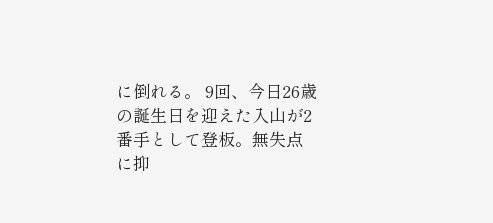に倒れる。 9回、今日26歳の誕生日を迎えた入山が2番手として登板。無失点に抑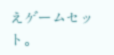えゲームセット。